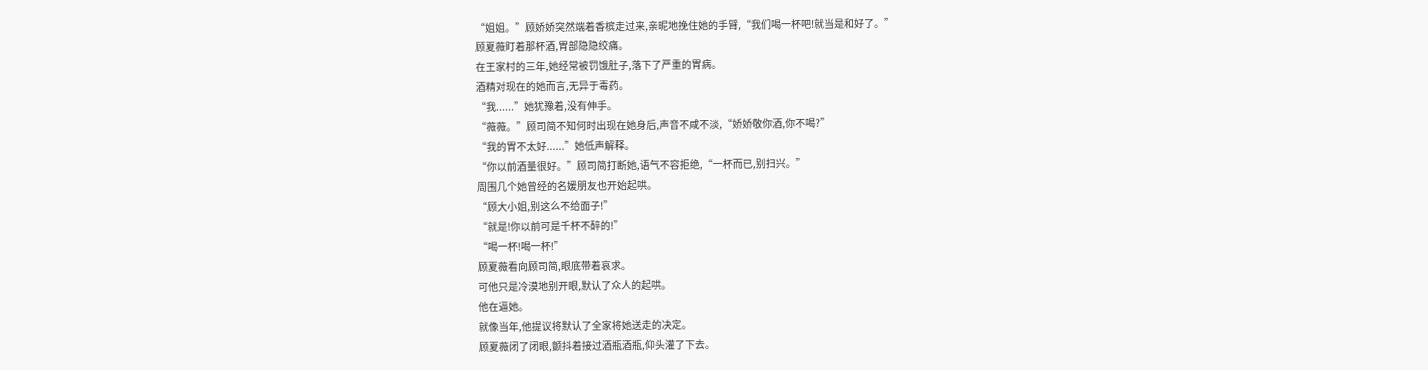“姐姐。”顾娇娇突然端着香槟走过来,亲昵地挽住她的手臂,“我们喝一杯吧!就当是和好了。”
顾夏薇盯着那杯酒,胃部隐隐绞痛。
在王家村的三年,她经常被罚饿肚子,落下了严重的胃病。
酒精对现在的她而言,无异于毒药。
“我......”她犹豫着,没有伸手。
“薇薇。”顾司简不知何时出现在她身后,声音不咸不淡,“娇娇敬你酒,你不喝?”
“我的胃不太好......”她低声解释。
“你以前酒量很好。”顾司简打断她,语气不容拒绝,“一杯而已,别扫兴。”
周围几个她曾经的名媛朋友也开始起哄。
“顾大小姐,别这么不给面子!”
“就是!你以前可是千杯不醉的!”
“喝一杯!喝一杯!”
顾夏薇看向顾司简,眼底带着哀求。
可他只是冷漠地别开眼,默认了众人的起哄。
他在逼她。
就像当年,他提议将默认了全家将她送走的决定。
顾夏薇闭了闭眼,颤抖着接过酒瓶酒瓶,仰头灌了下去。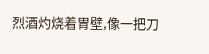烈酒灼烧着胃壁,像一把刀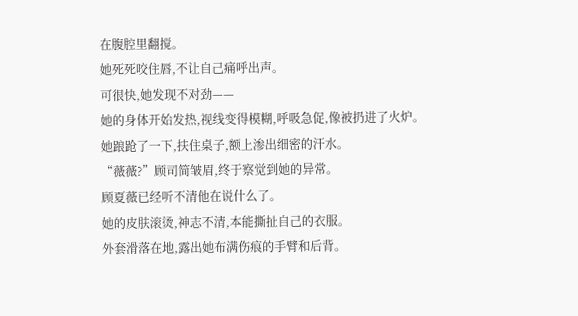在腹腔里翻搅。
她死死咬住唇,不让自己痛呼出声。
可很快,她发现不对劲——
她的身体开始发热,视线变得模糊,呼吸急促,像被扔进了火炉。
她踉跄了一下,扶住桌子,额上渗出细密的汗水。
“薇薇?”顾司简皱眉,终于察觉到她的异常。
顾夏薇已经听不清他在说什么了。
她的皮肤滚烫,神志不清,本能撕扯自己的衣服。
外套滑落在地,露出她布满伤痕的手臂和后背。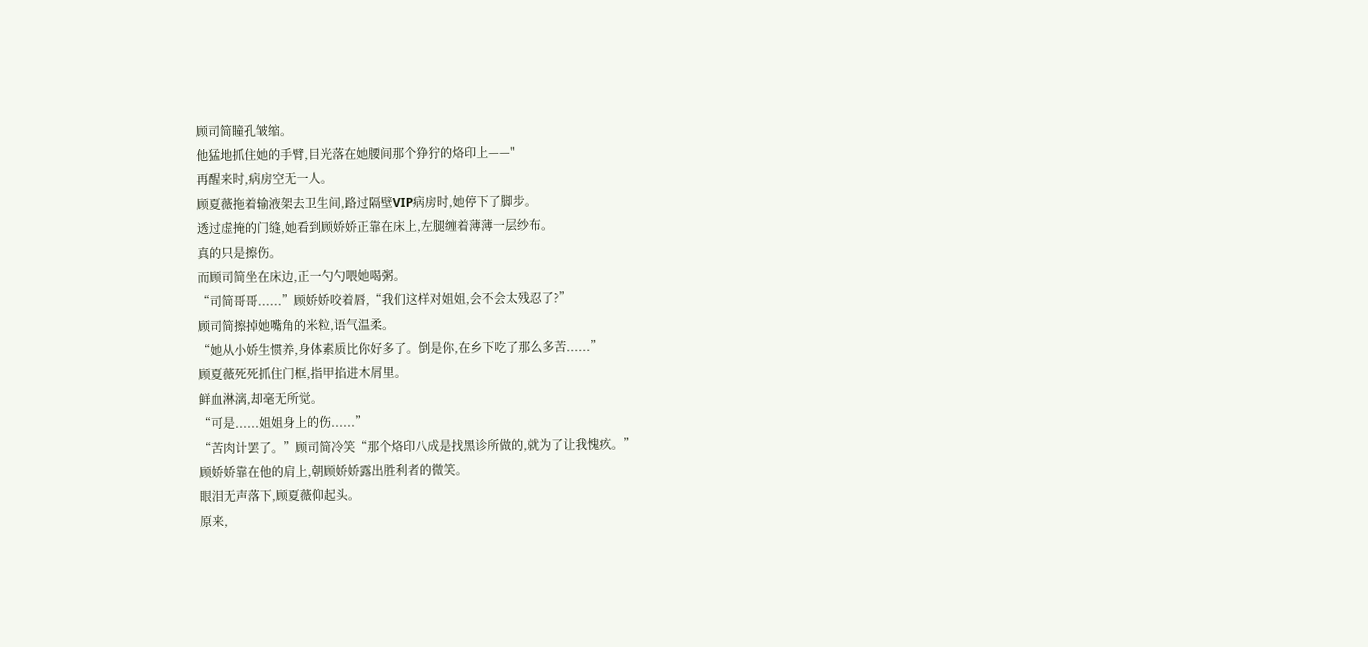顾司简瞳孔皱缩。
他猛地抓住她的手臂,目光落在她腰间那个狰狞的烙印上——"
再醒来时,病房空无一人。
顾夏薇拖着输液架去卫生间,路过隔壁VIP病房时,她停下了脚步。
透过虚掩的门缝,她看到顾娇娇正靠在床上,左腿缠着薄薄一层纱布。
真的只是擦伤。
而顾司简坐在床边,正一勺勺喂她喝粥。
“司简哥哥......”顾娇娇咬着唇,“我们这样对姐姐,会不会太残忍了?”
顾司简擦掉她嘴角的米粒,语气温柔。
“她从小娇生惯养,身体素质比你好多了。倒是你,在乡下吃了那么多苦......”
顾夏薇死死抓住门框,指甲掐进木屑里。
鲜血淋漓,却毫无所觉。
“可是......姐姐身上的伤......”
“苦肉计罢了。”顾司简冷笑“那个烙印八成是找黑诊所做的,就为了让我愧疚。”
顾娇娇靠在他的肩上,朝顾娇娇露出胜利者的微笑。
眼泪无声落下,顾夏薇仰起头。
原来,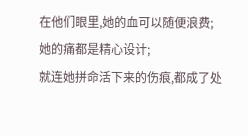在他们眼里,她的血可以随便浪费;
她的痛都是精心设计;
就连她拼命活下来的伤痕,都成了处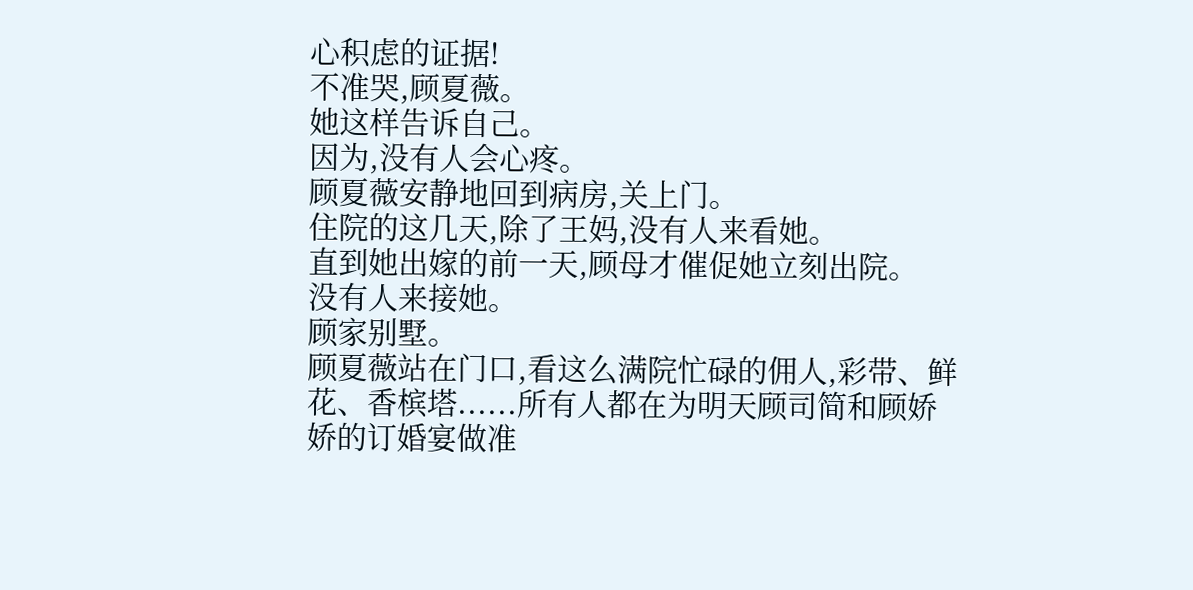心积虑的证据!
不准哭,顾夏薇。
她这样告诉自己。
因为,没有人会心疼。
顾夏薇安静地回到病房,关上门。
住院的这几天,除了王妈,没有人来看她。
直到她出嫁的前一天,顾母才催促她立刻出院。
没有人来接她。
顾家别墅。
顾夏薇站在门口,看这么满院忙碌的佣人,彩带、鲜花、香槟塔......所有人都在为明天顾司简和顾娇娇的订婚宴做准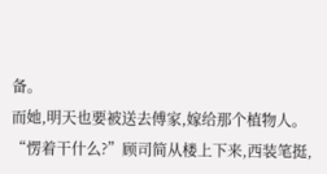备。
而她,明天也要被送去傅家,嫁给那个植物人。
“愣着干什么?”顾司简从楼上下来,西装笔挺,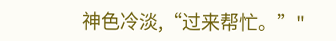神色冷淡,“过来帮忙。”"